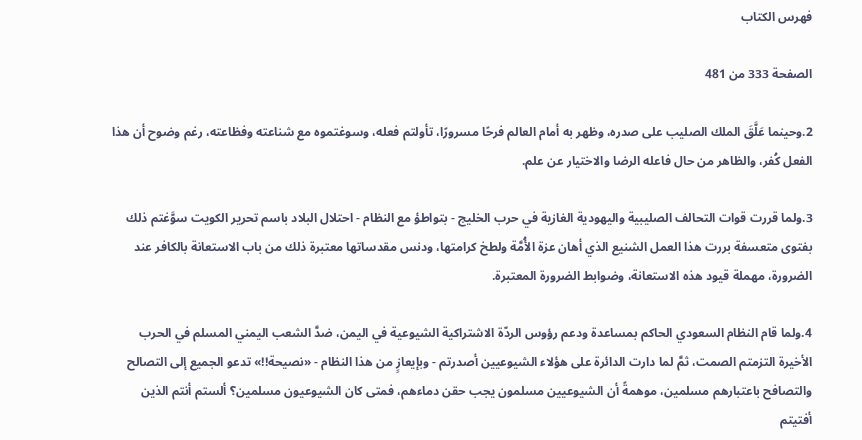فهرس الكتاب

الصفحة 333 من 481

2.وحينما عَلَّقَ الملك الصليب على صدره، وظهر به أمام العالم فرحًا مسرورًا، تأولتم فعله، وسوغتموه مع شناعته وفظاعته، رغم وضوح أن هذا الفعل كُفر، والظاهر من حال فاعله الرضا والاختيار عن علم.

3.ولما قررت قوات التحالف الصليبية واليهودية الغازية في حرب الخليج - بتواطؤ مع النظام - احتلال البلاد باسم تحرير الكويت سوَّغتم ذلك بفتوى متعسفة بررت هذا العمل الشنيع الذي أهان عزة الأُمَّة ولطخ كرامتها، ودنس مقدساتها معتبرة ذلك من باب الاستعانة بالكافر عند الضرورة، مهملة قيود هذه الاستعانة، وضوابط الضرورة المعتبرة.

4.ولما قام النظام السعودي الحاكم بمساعدة ودعم رؤوس الردّة الاشتراكية الشيوعية في اليمن، ضدَّ الشعب اليمني المسلم في الحرب الأخيرة التزمتم الصمت، ثمَّ لما دارت الدائرة على هؤلاء الشيوعيين أصدرتم - وبإيعازٍ من هذا النظام - «نصيحة!!» تدعو الجميع إلى التصالح والتصافح باعتبارهم مسلمين، موهمةً أن الشيوعيين مسلمون يجب حقن دماءهم، فمتى كان الشيوعيون مسلمين؟ ألستم أنتم الذين أفتيتم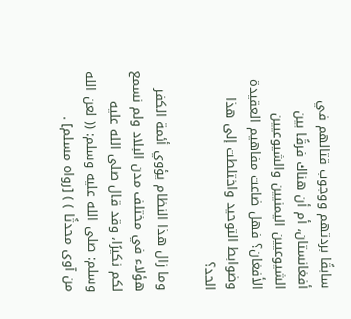سابقًا بردتهم ووجوب قتالهم في أفغانستان، أم أن هناك فرقًا بين الشيوعيين اليمنيين والشيوعيين الأفغان؟ فهل ضاعت مفاهيم العقيدة وضوابط التوحيد واختلطت إلى هذا الحد؟

وما زال هذا النظام يؤوي أئمة الكفر هؤلاء في مختلف مدن البلاد ولم نسمع لكم نكيرًا، وقد قال صلى الله عليه وسلم: صلى الله عليه وسلم: (( لعن الله من آوى محدثًا ) ) [رواه مسلم] .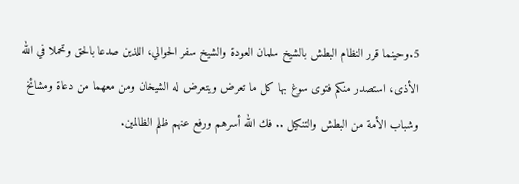5.وحينما قرر النظام البطش بالشيخ سلمان العودة والشيخ سفر الحوالي، اللذين صدعا بالحق وتحملا في الله الأذى، استصدر منكم فتوى سوغ بها كل ما تعرض ويتعرض له الشيخان ومن معهما من دعاة ومشائخ وشباب الأمة من البطش والتنكيل .. فك الله أسرهم ورفع عنهم ظلم الظالمين.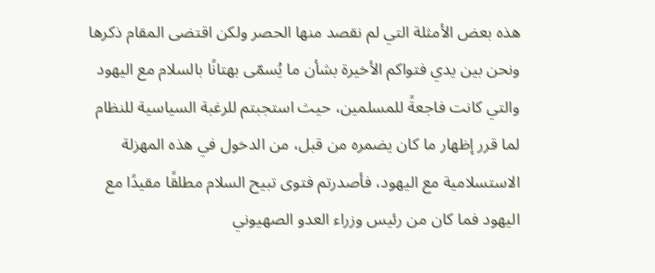هذه بعض الأمثلة التي لم نقصد منها الحصر ولكن اقتضى المقام ذكرها ونحن بين يدي فتواكم الأخيرة بشأن ما يُسمّى بهتانًا بالسلام مع اليهود والتي كانت فاجعةً للمسلمين، حيث استجبتم للرغبة السياسية للنظام لما قرر إظهار ما كان يضمره من قبل، من الدخول في هذه المهزلة الاستسلامية مع اليهود، فأصدرتم فتوى تبيح السلام مطلقًا مقيدًا مع اليهود فما كان من رئيس وزراء العدو الصهيوني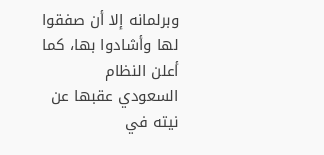وبرلمانه إلا أن صفقوا لها وأشادوا بها، كما أعلن النظام السعودي عقبها عن نيته في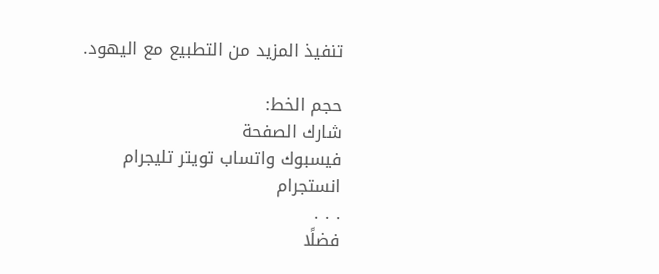تنفيذ المزيد من التطبيع مع اليهود.

حجم الخط:
شارك الصفحة
فيسبوك واتساب تويتر تليجرام انستجرام
. . .
فضلًا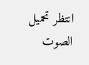انتظر تحميل الصوت